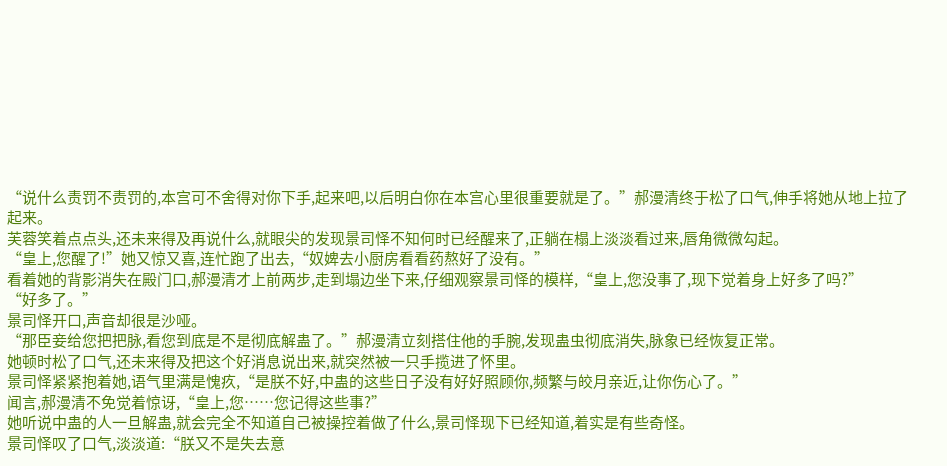“说什么责罚不责罚的,本宫可不舍得对你下手,起来吧,以后明白你在本宫心里很重要就是了。”郝漫清终于松了口气,伸手将她从地上拉了起来。
芙蓉笑着点点头,还未来得及再说什么,就眼尖的发现景司怿不知何时已经醒来了,正躺在榻上淡淡看过来,唇角微微勾起。
“皇上,您醒了!”她又惊又喜,连忙跑了出去,“奴婢去小厨房看看药熬好了没有。”
看着她的背影消失在殿门口,郝漫清才上前两步,走到塌边坐下来,仔细观察景司怿的模样,“皇上,您没事了,现下觉着身上好多了吗?”
“好多了。”
景司怿开口,声音却很是沙哑。
“那臣妾给您把把脉,看您到底是不是彻底解蛊了。”郝漫清立刻搭住他的手腕,发现蛊虫彻底消失,脉象已经恢复正常。
她顿时松了口气,还未来得及把这个好消息说出来,就突然被一只手揽进了怀里。
景司怿紧紧抱着她,语气里满是愧疚,“是朕不好,中蛊的这些日子没有好好照顾你,频繁与皎月亲近,让你伤心了。”
闻言,郝漫清不免觉着惊讶,“皇上,您……您记得这些事?”
她听说中蛊的人一旦解蛊,就会完全不知道自己被操控着做了什么,景司怿现下已经知道,着实是有些奇怪。
景司怿叹了口气,淡淡道:“朕又不是失去意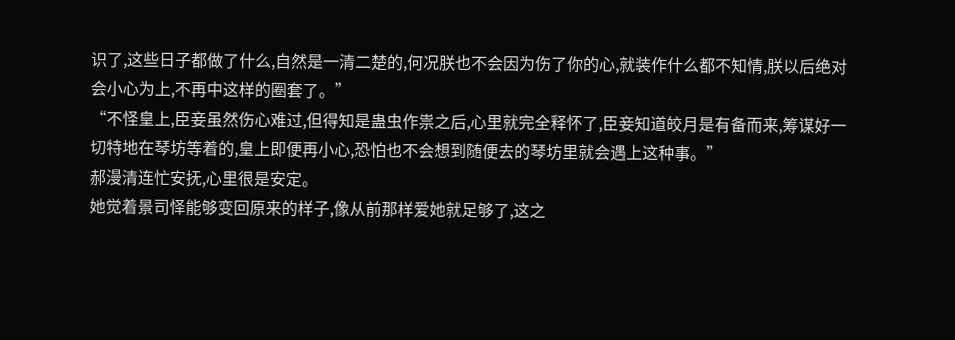识了,这些日子都做了什么,自然是一清二楚的,何况朕也不会因为伤了你的心,就装作什么都不知情,朕以后绝对会小心为上,不再中这样的圈套了。”
“不怪皇上,臣妾虽然伤心难过,但得知是蛊虫作祟之后,心里就完全释怀了,臣妾知道皎月是有备而来,筹谋好一切特地在琴坊等着的,皇上即便再小心,恐怕也不会想到随便去的琴坊里就会遇上这种事。”
郝漫清连忙安抚,心里很是安定。
她觉着景司怿能够变回原来的样子,像从前那样爱她就足够了,这之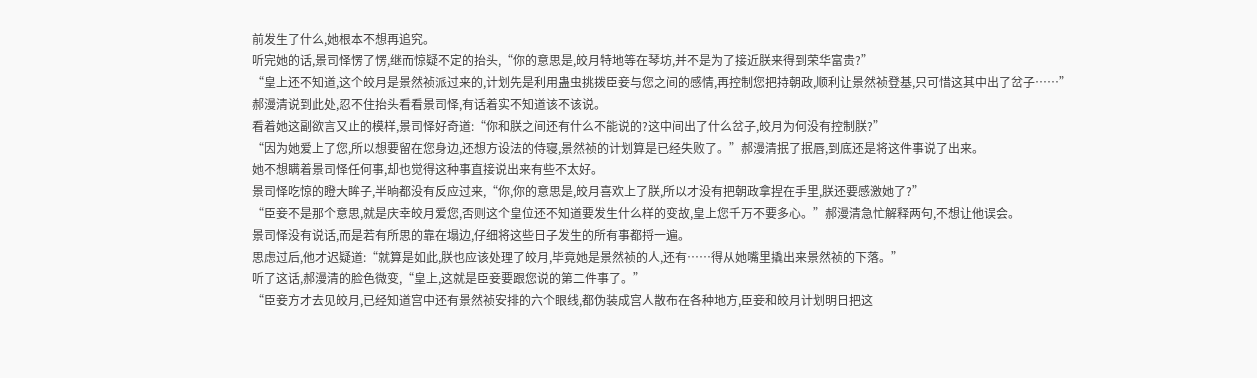前发生了什么,她根本不想再追究。
听完她的话,景司怿愣了愣,继而惊疑不定的抬头,“你的意思是,皎月特地等在琴坊,并不是为了接近朕来得到荣华富贵?”
“皇上还不知道,这个皎月是景然祯派过来的,计划先是利用蛊虫挑拨臣妾与您之间的感情,再控制您把持朝政,顺利让景然祯登基,只可惜这其中出了岔子……”
郝漫清说到此处,忍不住抬头看看景司怿,有话着实不知道该不该说。
看着她这副欲言又止的模样,景司怿好奇道:“你和朕之间还有什么不能说的?这中间出了什么岔子,皎月为何没有控制朕?”
“因为她爱上了您,所以想要留在您身边,还想方设法的侍寝,景然祯的计划算是已经失败了。”郝漫清抿了抿唇,到底还是将这件事说了出来。
她不想瞒着景司怿任何事,却也觉得这种事直接说出来有些不太好。
景司怿吃惊的瞪大眸子,半晌都没有反应过来,“你,你的意思是,皎月喜欢上了朕,所以才没有把朝政拿捏在手里,朕还要感激她了?”
“臣妾不是那个意思,就是庆幸皎月爱您,否则这个皇位还不知道要发生什么样的变故,皇上您千万不要多心。”郝漫清急忙解释两句,不想让他误会。
景司怿没有说话,而是若有所思的靠在塌边,仔细将这些日子发生的所有事都捋一遍。
思虑过后,他才迟疑道:“就算是如此,朕也应该处理了皎月,毕竟她是景然祯的人,还有……得从她嘴里撬出来景然祯的下落。”
听了这话,郝漫清的脸色微变,“皇上,这就是臣妾要跟您说的第二件事了。”
“臣妾方才去见皎月,已经知道宫中还有景然祯安排的六个眼线,都伪装成宫人散布在各种地方,臣妾和皎月计划明日把这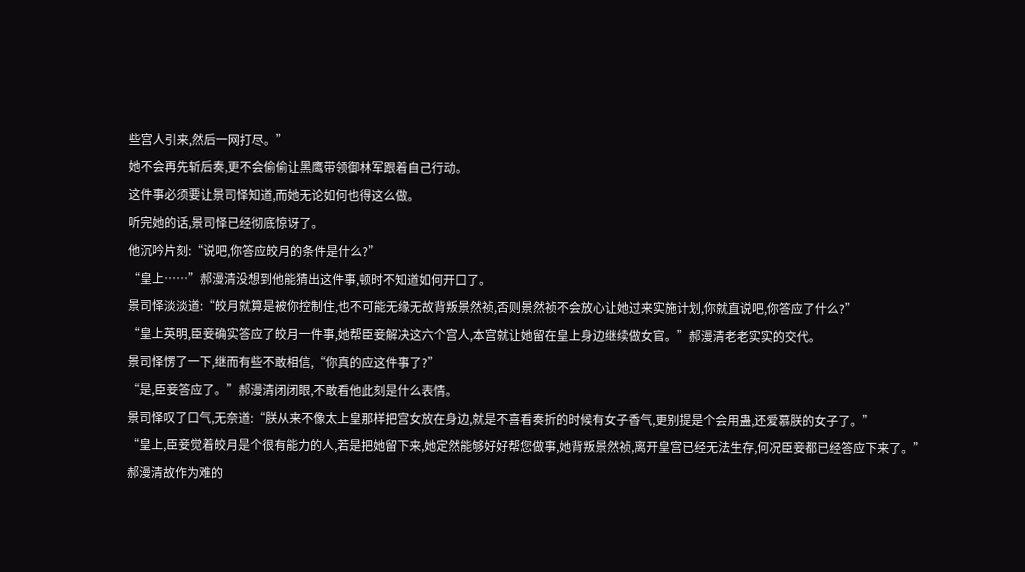些宫人引来,然后一网打尽。”
她不会再先斩后奏,更不会偷偷让黑鹰带领御林军跟着自己行动。
这件事必须要让景司怿知道,而她无论如何也得这么做。
听完她的话,景司怿已经彻底惊讶了。
他沉吟片刻:“说吧,你答应皎月的条件是什么?”
“皇上……”郝漫清没想到他能猜出这件事,顿时不知道如何开口了。
景司怿淡淡道:“皎月就算是被你控制住,也不可能无缘无故背叛景然祯,否则景然祯不会放心让她过来实施计划,你就直说吧,你答应了什么?”
“皇上英明,臣妾确实答应了皎月一件事,她帮臣妾解决这六个宫人,本宫就让她留在皇上身边继续做女官。”郝漫清老老实实的交代。
景司怿愣了一下,继而有些不敢相信,“你真的应这件事了?”
“是,臣妾答应了。”郝漫清闭闭眼,不敢看他此刻是什么表情。
景司怿叹了口气,无奈道:“朕从来不像太上皇那样把宫女放在身边,就是不喜看奏折的时候有女子香气,更别提是个会用蛊,还爱慕朕的女子了。”
“皇上,臣妾觉着皎月是个很有能力的人,若是把她留下来,她定然能够好好帮您做事,她背叛景然祯,离开皇宫已经无法生存,何况臣妾都已经答应下来了。”
郝漫清故作为难的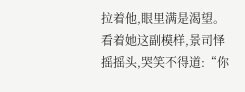拉着他,眼里满是渴望。
看着她这副模样,景司怿摇摇头,哭笑不得道:“你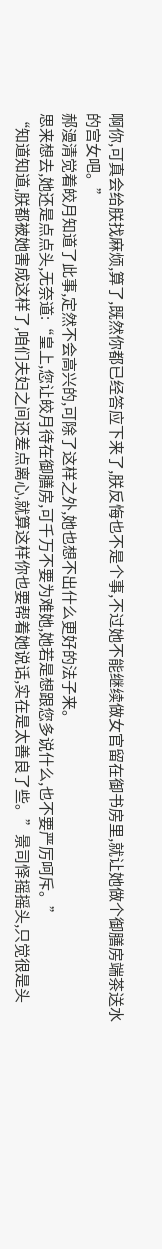啊你,可真会给朕找麻烦,算了,既然你都已经答应下来了,朕反悔也不是个事,不过她不能继续做女官留在御书房里,就让她做个御膳房端茶送水的宫女吧。”
郝漫清觉着皎月知道了此事,定然不会高兴的,可除了这样之外,她也想不出什么更好的法子来。
思来想去,她还是点点头,无奈道:“皇上,您让皎月待在御膳房,可千万不要为难她,她若是想跟您多说什么,也不要严厉呵斥。”
“知道知道,朕都被她害成这样了,咱们夫妇之间还差点离心,就算这样你也要帮着她说话,实在是太善良了些。”景司怿摇摇头,只觉很是头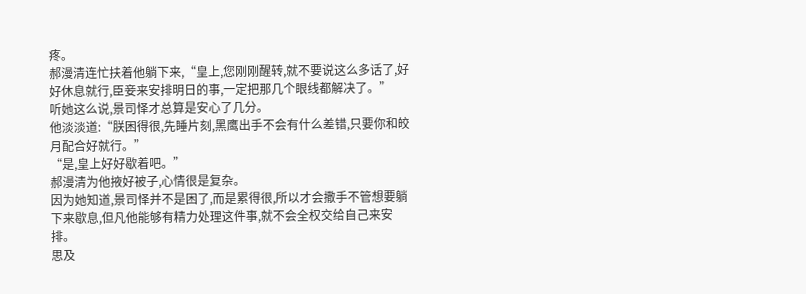疼。
郝漫清连忙扶着他躺下来,“皇上,您刚刚醒转,就不要说这么多话了,好好休息就行,臣妾来安排明日的事,一定把那几个眼线都解决了。”
听她这么说,景司怿才总算是安心了几分。
他淡淡道:“朕困得很,先睡片刻,黑鹰出手不会有什么差错,只要你和皎月配合好就行。”
“是,皇上好好歇着吧。”
郝漫清为他掖好被子,心情很是复杂。
因为她知道,景司怿并不是困了,而是累得很,所以才会撒手不管想要躺下来歇息,但凡他能够有精力处理这件事,就不会全权交给自己来安排。
思及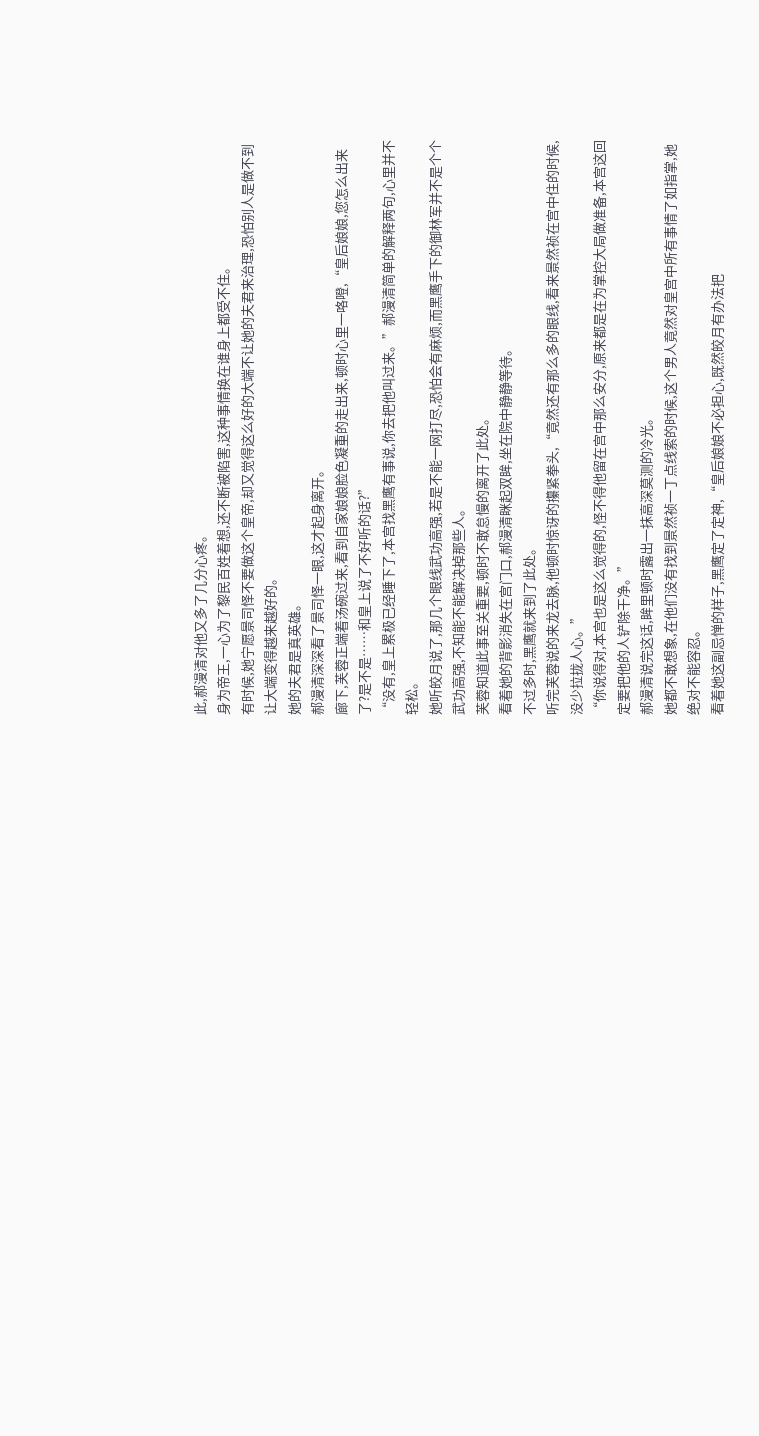此,郝漫清对他又多了几分心疼。
身为帝王,一心为了黎民百姓着想,还不断被陷害,这种事情换在谁身上都受不住。
有时候,她宁愿景司怿不要做这个皇帝,却又觉得这么好的大端不让她的夫君来治理,恐怕别人是做不到让大端变得越来越好的。
她的夫君是真英雄。
郝漫清深深看了景司怿一眼,这才起身离开。
廊下,芙蓉正端着汤碗过来,看到自家娘娘脸色凝重的走出来,顿时心里一咯噔,“皇后娘娘,您怎么出来了?是不是……和皇上说了不好听的话?”
“没有,皇上累极已经睡下了,本宫找黑鹰有事说,你去把他叫过来。”郝漫清简单的解释两句,心里并不轻松。
她听皎月说了,那几个眼线武功高强,若是不能一网打尽,恐怕会有麻烦,而黑鹰手下的御林军并不是个个武功高强,不知能不能解决掉那些人。
芙蓉知道此事至关重要,顿时不敢怠慢的离开了此处。
看着她的背影消失在宫门口,郝漫清眯起双眸,坐在院中静静等待。
不过多时,黑鹰就来到了此处。
听完芙蓉说的来龙去脉,他顿时惊讶的攥紧拳头,“竟然还有那么多的眼线,看来景然祯在宫中住的时候,没少拉拢人心。”
“你说得对,本宫也是这么觉得的,怪不得他留在宫中那么安分,原来都是在为掌控大局做准备,本宫这回定要把他的人铲除干净。”
郝漫清说完这话,眸里顿时露出一抹高深莫测的冷光。
她都不敢想象,在他们没有找到景然祯一丁点线索的时候,这个男人竟然对皇宫中所有事情了如指掌,她绝对不能容忍。
看着她这副忌惮的样子,黑鹰定了定神,“皇后娘娘不必担心,既然皎月有办法把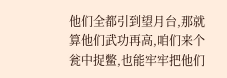他们全都引到望月台,那就算他们武功再高,咱们来个瓮中捉鳖,也能牢牢把他们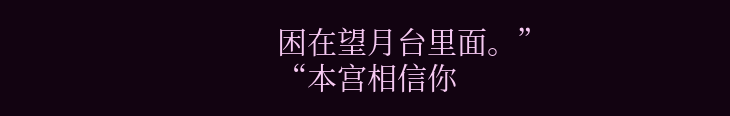困在望月台里面。”
“本宫相信你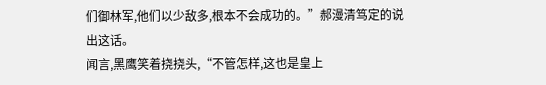们御林军,他们以少敌多,根本不会成功的。”郝漫清笃定的说出这话。
闻言,黑鹰笑着挠挠头,“不管怎样,这也是皇上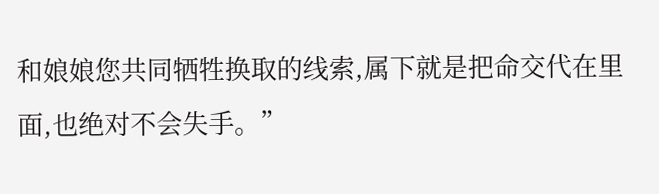和娘娘您共同牺牲换取的线索,属下就是把命交代在里面,也绝对不会失手。”